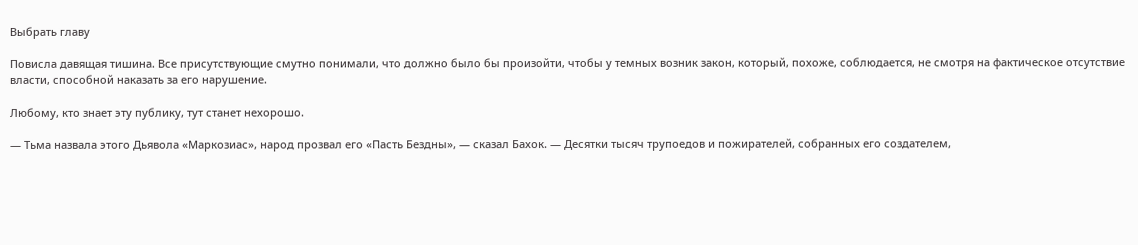Выбрать главу

Повисла давящая тишина. Все присутствующие смутно понимали, что должно было бы произойти, чтобы у темных возник закон, который, похоже, соблюдается, не смотря на фактическое отсутствие власти, способной наказать за его нарушение.

Любому, кто знает эту публику, тут станет нехорошо.

— Тьма назвала этого Дьявола «Маркозиас», народ прозвал его «Пасть Бездны», — сказал Бахок. — Десятки тысяч трупоедов и пожирателей, собранных его создателем,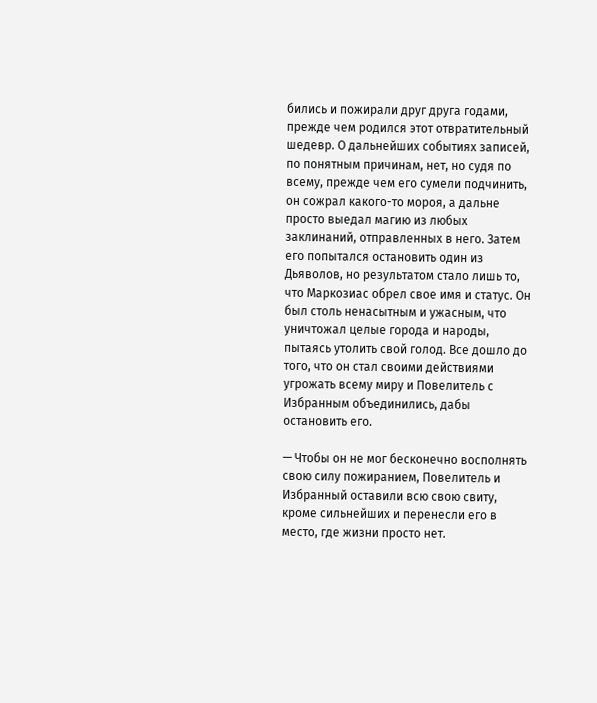бились и пожирали друг друга годами, прежде чем родился этот отвратительный шедевр. О дальнейших событиях записей, по понятным причинам, нет, но судя по всему, прежде чем его сумели подчинить, он сожрал какого-то мороя, а дальне просто выедал магию из любых заклинаний, отправленных в него. Затем его попытался остановить один из Дьяволов, но результатом стало лишь то, что Маркозиас обрел свое имя и статус. Он был столь ненасытным и ужасным, что уничтожал целые города и народы, пытаясь утолить свой голод. Все дошло до того, что он стал своими действиями угрожать всему миру и Повелитель с Избранным объединились, дабы остановить его.

— Чтобы он не мог бесконечно восполнять свою силу пожиранием, Повелитель и Избранный оставили всю свою свиту, кроме сильнейших и перенесли его в место, где жизни просто нет.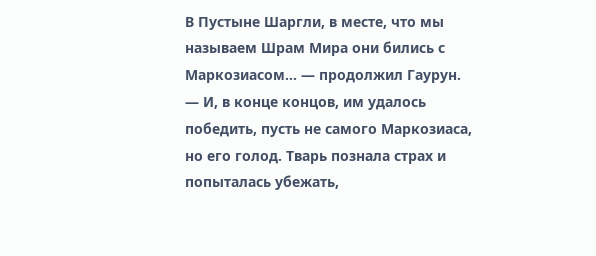В Пустыне Шаргли, в месте, что мы называем Шрам Мира они бились с Маркозиасом… — продолжил Гаурун. — И, в конце концов, им удалось победить, пусть не самого Маркозиаса, но его голод. Тварь познала страх и попыталась убежать,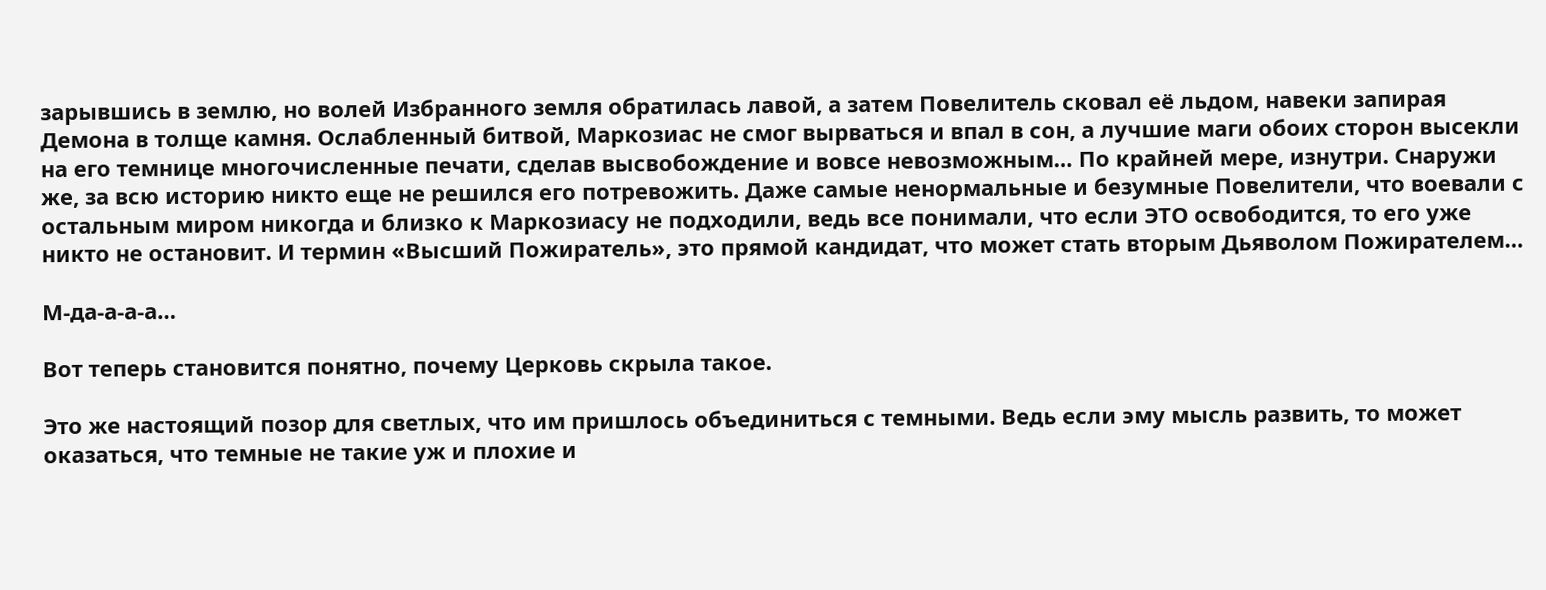зарывшись в землю, но волей Избранного земля обратилась лавой, а затем Повелитель сковал её льдом, навеки запирая Демона в толще камня. Ослабленный битвой, Маркозиас не смог вырваться и впал в сон, а лучшие маги обоих сторон высекли на его темнице многочисленные печати, сделав высвобождение и вовсе невозможным… По крайней мере, изнутри. Снаружи же, за всю историю никто еще не решился его потревожить. Даже самые ненормальные и безумные Повелители, что воевали с остальным миром никогда и близко к Маркозиасу не подходили, ведь все понимали, что если ЭТО освободится, то его уже никто не остановит. И термин «Высший Пожиратель», это прямой кандидат, что может стать вторым Дьяволом Пожирателем…

М-да-а-а-а…

Вот теперь становится понятно, почему Церковь скрыла такое.

Это же настоящий позор для светлых, что им пришлось объединиться с темными. Ведь если эму мысль развить, то может оказаться, что темные не такие уж и плохие и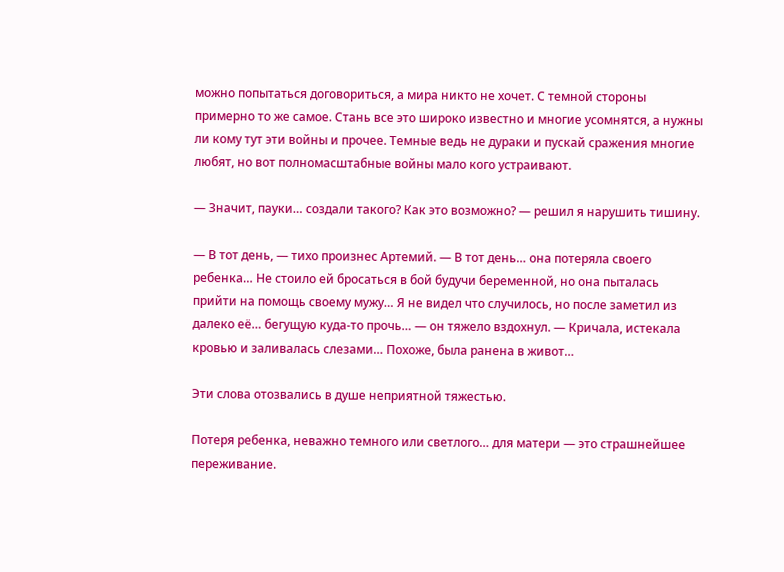можно попытаться договориться, а мира никто не хочет. С темной стороны примерно то же самое. Стань все это широко известно и многие усомнятся, а нужны ли кому тут эти войны и прочее. Темные ведь не дураки и пускай сражения многие любят, но вот полномасштабные войны мало кого устраивают.

— Значит, пауки… создали такого? Как это возможно? — решил я нарушить тишину.

— В тот день, — тихо произнес Артемий. — В тот день… она потеряла своего ребенка… Не стоило ей бросаться в бой будучи беременной, но она пыталась прийти на помощь своему мужу… Я не видел что случилось, но после заметил из далеко её… бегущую куда-то прочь… — он тяжело вздохнул. — Кричала, истекала кровью и заливалась слезами… Похоже, была ранена в живот…

Эти слова отозвались в душе неприятной тяжестью.

Потеря ребенка, неважно темного или светлого… для матери — это страшнейшее переживание.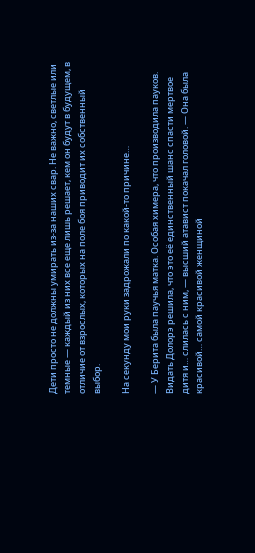Дети просто не должны умирать из-за наших свар. Не важно, светлые или темные — каждый из них все еще лишь решает, кем он будут в будущем, в отличие от взрослых, которых на поле боя приводит их собственный выбор.

На секунду мои руки задрожали по какой-то причине…

— У Берита была паучья матка. Особая химера, что производила пауков. Видать Долорэ решила, что это её единственный шанс спасти мертвое дитя и… слилась с ним, — высший атавист покачал головой. — Она была красивой… самой красивой женщиной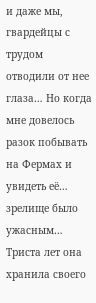и даже мы, гвардейцы с трудом отводили от нее глаза… Но когда мне довелось разок побывать на Фермах и увидеть её… зрелище было ужасным… Триста лет она хранила своего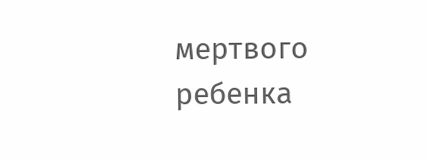мертвого ребенка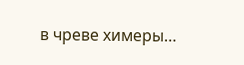в чреве химеры…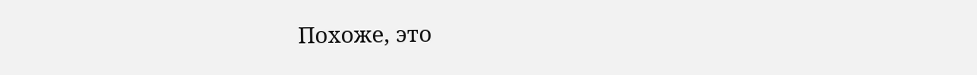Похоже, это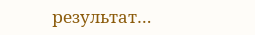результат…